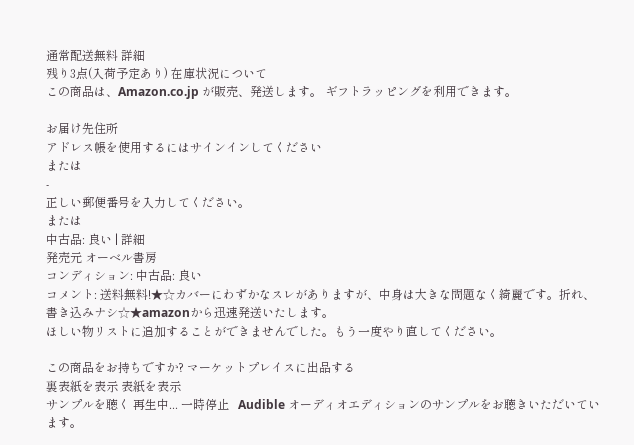通常配送無料 詳細
残り3点(入荷予定あり) 在庫状況について
この商品は、Amazon.co.jp が販売、発送します。 ギフトラッピングを利用できます。

お届け先住所
アドレス帳を使用するにはサインインしてください
または
-
正しい郵便番号を入力してください。
または
中古品: 良い | 詳細
発売元 オーベル書房
コンディション: 中古品: 良い
コメント: 送料無料!★☆カバーにわずかなスレがありますが、中身は大きな問題なく綺麗です。折れ、書き込みナシ☆★amazonから迅速発送いたします。
ほしい物リストに追加することができませんでした。もう一度やり直してください。

この商品をお持ちですか? マーケットプレイスに出品する
裏表紙を表示 表紙を表示
サンプルを聴く 再生中... 一時停止   Audible オーディオエディションのサンプルをお聴きいただいています。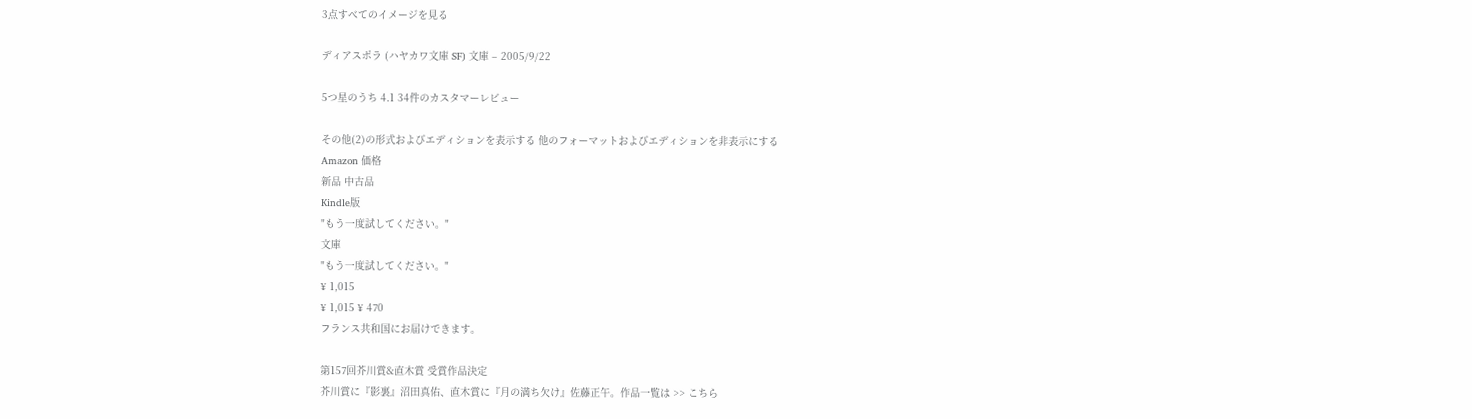3点すべてのイメージを見る

ディアスポラ (ハヤカワ文庫 SF) 文庫 – 2005/9/22

5つ星のうち 4.1 34件のカスタマーレビュー

その他(2)の形式およびエディションを表示する 他のフォーマットおよびエディションを非表示にする
Amazon 価格
新品 中古品
Kindle版
"もう一度試してください。"
文庫
"もう一度試してください。"
¥ 1,015
¥ 1,015 ¥ 470
フランス共和国にお届けできます。

第157回芥川賞&直木賞 受賞作品決定
芥川賞に『影裏』沼田真佑、直木賞に『月の満ち欠け』佐藤正午。作品一覧は >> こちら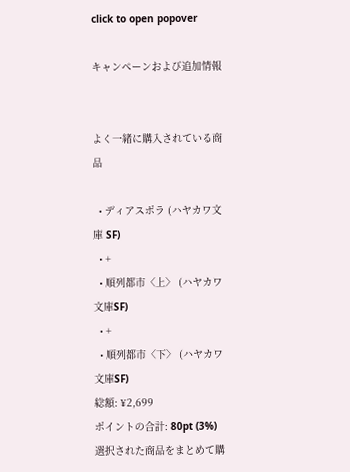click to open popover

キャンペーンおよび追加情報


よく一緒に購入されている商品

  • ディアスポラ (ハヤカワ文庫 SF)
  • +
  • 順列都市〈上〉 (ハヤカワ文庫SF)
  • +
  • 順列都市〈下〉 (ハヤカワ文庫SF)
総額: ¥2,699
ポイントの合計: 80pt (3%)
選択された商品をまとめて購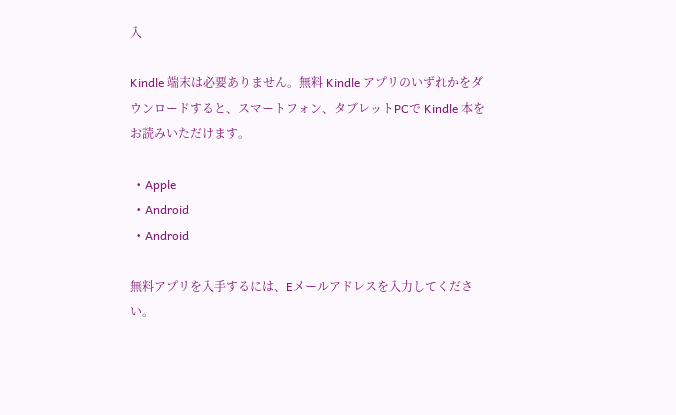入

Kindle 端末は必要ありません。無料 Kindle アプリのいずれかをダウンロードすると、スマートフォン、タブレットPCで Kindle 本をお読みいただけます。

  • Apple
  • Android
  • Android

無料アプリを入手するには、Eメールアドレスを入力してください。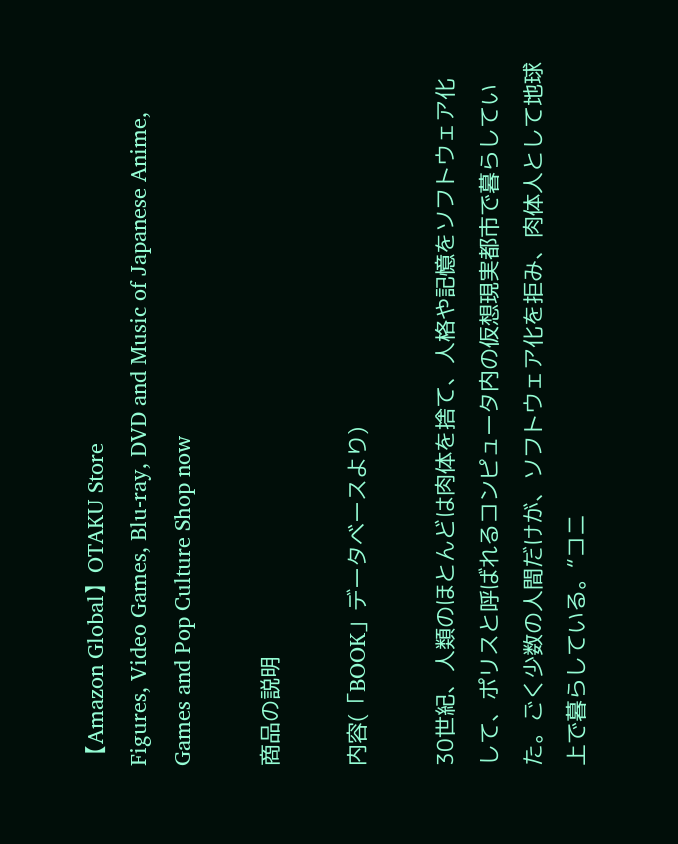【Amazon Global】OTAKU Store
Figures, Video Games, Blu-ray, DVD and Music of Japanese Anime, Games and Pop Culture Shop now

商品の説明

内容(「BOOK」データベースより)

30世紀、人類のほとんどは肉体を捨て、人格や記憶をソフトウェア化して、ポリスと呼ばれるコンピュータ内の仮想現実都市で暮らしていた。ごく少数の人間だけが、ソフトウェア化を拒み、肉体人として地球上で暮らしている。“コニ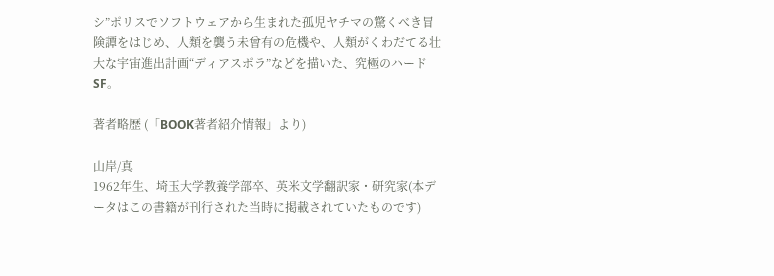シ”ポリスでソフトウェアから生まれた孤児ヤチマの驚くべき冒険譚をはじめ、人類を襲う未曾有の危機や、人類がくわだてる壮大な宇宙進出計画“ディアスポラ”などを描いた、究極のハードSF。

著者略歴 (「BOOK著者紹介情報」より)

山岸/真
1962年生、埼玉大学教養学部卒、英米文学翻訳家・研究家(本データはこの書籍が刊行された当時に掲載されていたものです)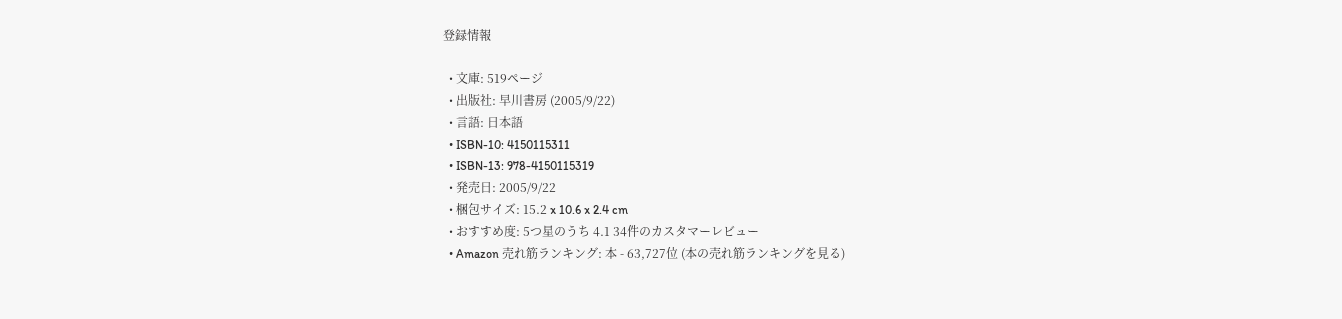登録情報

  • 文庫: 519ページ
  • 出版社: 早川書房 (2005/9/22)
  • 言語: 日本語
  • ISBN-10: 4150115311
  • ISBN-13: 978-4150115319
  • 発売日: 2005/9/22
  • 梱包サイズ: 15.2 x 10.6 x 2.4 cm
  • おすすめ度: 5つ星のうち 4.1 34件のカスタマーレビュー
  • Amazon 売れ筋ランキング: 本 - 63,727位 (本の売れ筋ランキングを見る)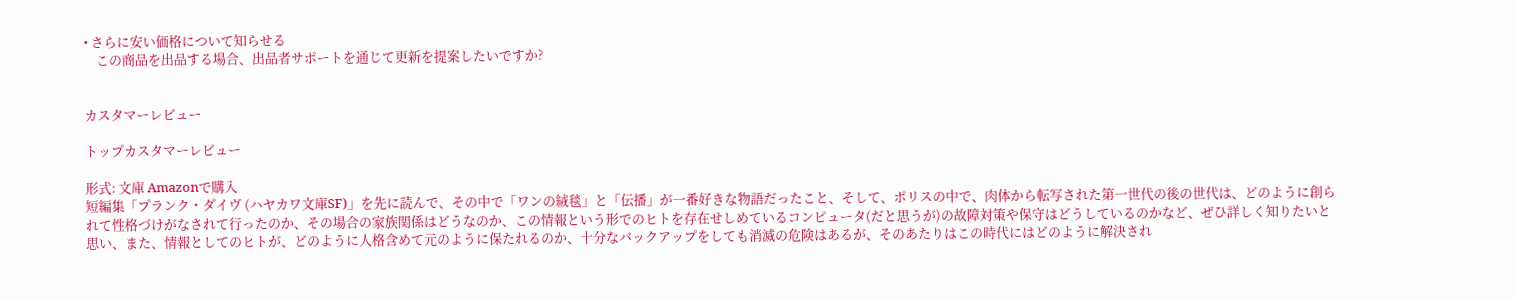• さらに安い価格について知らせる
    この商品を出品する場合、出品者サポートを通じて更新を提案したいですか?


カスタマーレビュー

トップカスタマーレビュー

形式: 文庫 Amazonで購入
短編集「プランク・ダイヴ (ハヤカワ文庫SF)」を先に読んで、その中で「ワンの絨毯」と「伝播」が一番好きな物語だったこと、そして、ポリスの中で、肉体から転写された第一世代の後の世代は、どのように創られて性格づけがなされて行ったのか、その場合の家族関係はどうなのか、この情報という形でのヒトを存在せしめているコンピュータ(だと思うが)の故障対策や保守はどうしているのかなど、ぜひ詳しく知りたいと思い、また、情報としてのヒトが、どのように人格含めて元のように保たれるのか、十分なバックアップをしても消滅の危険はあるが、そのあたりはこの時代にはどのように解決され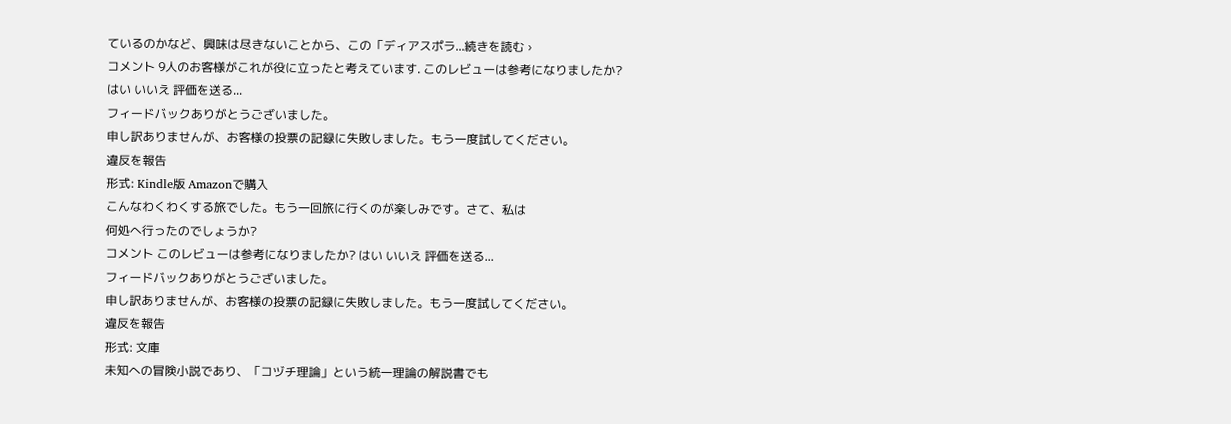ているのかなど、興味は尽きないことから、この「ディアスポラ...続きを読む ›
コメント 9人のお客様がこれが役に立ったと考えています. このレビューは参考になりましたか? はい いいえ 評価を送る...
フィードバックありがとうございました。
申し訳ありませんが、お客様の投票の記録に失敗しました。もう一度試してください。
違反を報告
形式: Kindle版 Amazonで購入
こんなわくわくする旅でした。もう一回旅に行くのが楽しみです。さて、私は
何処へ行ったのでしょうか?
コメント このレビューは参考になりましたか? はい いいえ 評価を送る...
フィードバックありがとうございました。
申し訳ありませんが、お客様の投票の記録に失敗しました。もう一度試してください。
違反を報告
形式: 文庫
未知への冒険小説であり、「コヅチ理論」という統一理論の解説書でも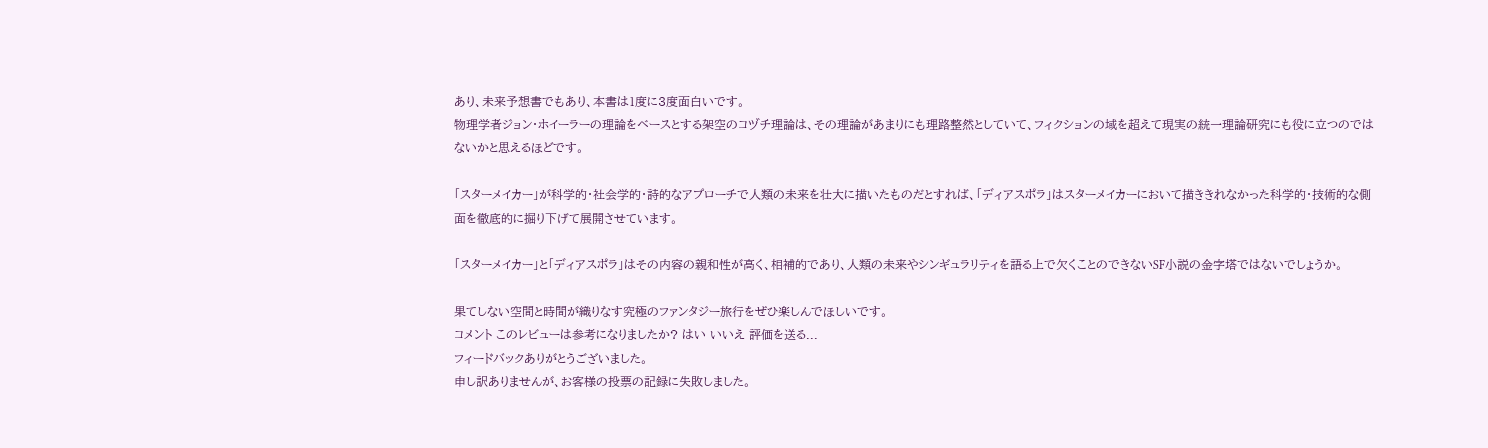あり、未来予想書でもあり、本書は1度に3度面白いです。
物理学者ジョン・ホイーラーの理論をベースとする架空のコヅチ理論は、その理論があまりにも理路整然としていて、フィクションの域を超えて現実の統一理論研究にも役に立つのではないかと思えるほどです。

「スターメイカー」が科学的・社会学的・詩的なアプローチで人類の未来を壮大に描いたものだとすれば、「ディアスポラ」はスターメイカーにおいて描ききれなかった科学的・技術的な側面を徹底的に掘り下げて展開させています。

「スターメイカー」と「ディアスポラ」はその内容の親和性が高く、相補的であり、人類の未来やシンギュラリティを語る上で欠くことのできないSF小説の金字塔ではないでしょうか。

果てしない空間と時間が織りなす究極のファンタジー旅行をぜひ楽しんでほしいです。
コメント このレビューは参考になりましたか? はい いいえ 評価を送る...
フィードバックありがとうございました。
申し訳ありませんが、お客様の投票の記録に失敗しました。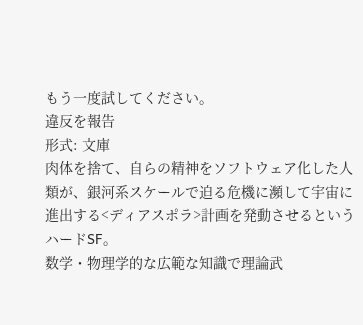もう一度試してください。
違反を報告
形式: 文庫
肉体を捨て、自らの精神をソフトウェア化した人類が、銀河系スケールで迫る危機に瀕して宇宙に進出する<ディアスポラ>計画を発動させるというハードSF。
数学・物理学的な広範な知識で理論武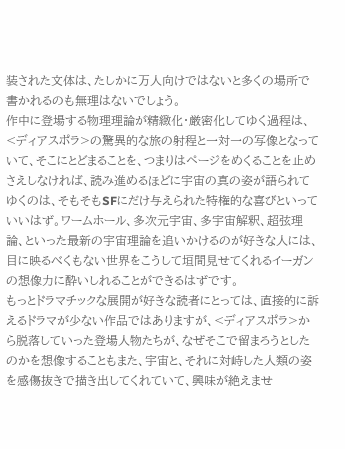装された文体は、たしかに万人向けではないと多くの場所で書かれるのも無理はないでしょう。
作中に登場する物理理論が精緻化・厳密化してゆく過程は、<ディアスポラ>の驚異的な旅の射程と一対一の写像となっていて、そこにとどまることを、つまりはページをめくることを止めさえしなければ、読み進めるほどに宇宙の真の姿が語られてゆくのは、そもそもSFにだけ与えられた特権的な喜びといっていいはず。ワームホール、多次元宇宙、多宇宙解釈、超弦理論、といった最新の宇宙理論を追いかけるのが好きな人には、目に映るべくもない世界をこうして垣間見せてくれるイーガンの想像力に酔いしれることができるはずです。
もっとドラマチックな展開が好きな読者にとっては、直接的に訴えるドラマが少ない作品ではありますが、<ディアスポラ>から脱落していった登場人物たちが、なぜそこで留まろうとしたのかを想像することもまた、宇宙と、それに対峙した人類の姿を感傷抜きで描き出してくれていて、興味が絶えませ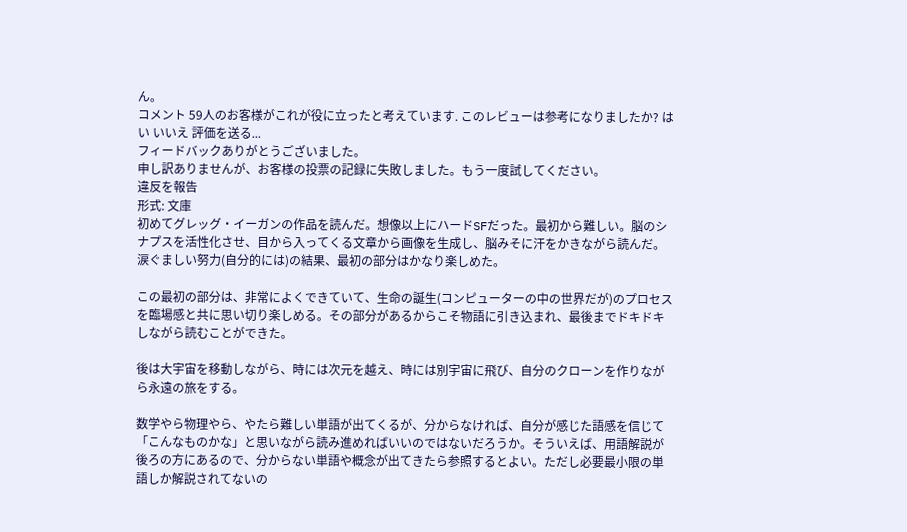ん。
コメント 59人のお客様がこれが役に立ったと考えています. このレビューは参考になりましたか? はい いいえ 評価を送る...
フィードバックありがとうございました。
申し訳ありませんが、お客様の投票の記録に失敗しました。もう一度試してください。
違反を報告
形式: 文庫
初めてグレッグ・イーガンの作品を読んだ。想像以上にハードSFだった。最初から難しい。脳のシナプスを活性化させ、目から入ってくる文章から画像を生成し、脳みそに汗をかきながら読んだ。涙ぐましい努力(自分的には)の結果、最初の部分はかなり楽しめた。

この最初の部分は、非常によくできていて、生命の誕生(コンピューターの中の世界だが)のプロセスを臨場感と共に思い切り楽しめる。その部分があるからこそ物語に引き込まれ、最後までドキドキしながら読むことができた。

後は大宇宙を移動しながら、時には次元を越え、時には別宇宙に飛び、自分のクローンを作りながら永遠の旅をする。

数学やら物理やら、やたら難しい単語が出てくるが、分からなければ、自分が感じた語感を信じて「こんなものかな」と思いながら読み進めればいいのではないだろうか。そういえば、用語解説が後ろの方にあるので、分からない単語や概念が出てきたら参照するとよい。ただし必要最小限の単語しか解説されてないの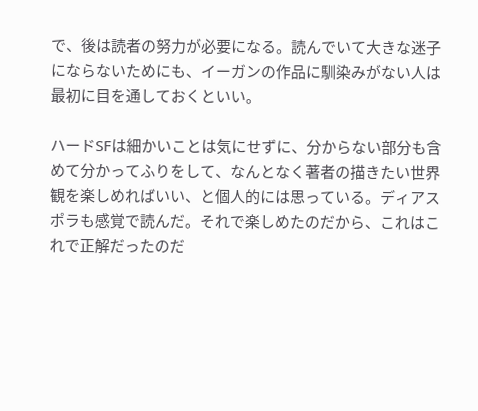で、後は読者の努力が必要になる。読んでいて大きな迷子にならないためにも、イーガンの作品に馴染みがない人は最初に目を通しておくといい。

ハードSFは細かいことは気にせずに、分からない部分も含めて分かってふりをして、なんとなく著者の描きたい世界観を楽しめればいい、と個人的には思っている。ディアスポラも感覚で読んだ。それで楽しめたのだから、これはこれで正解だったのだ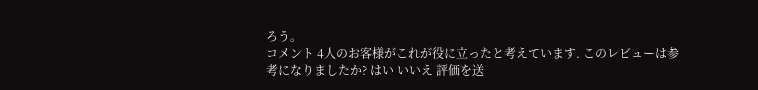ろう。
コメント 4人のお客様がこれが役に立ったと考えています. このレビューは参考になりましたか? はい いいえ 評価を送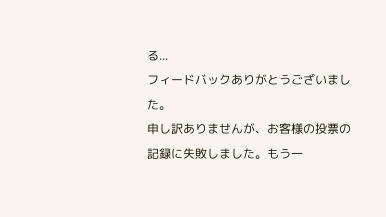る...
フィードバックありがとうございました。
申し訳ありませんが、お客様の投票の記録に失敗しました。もう一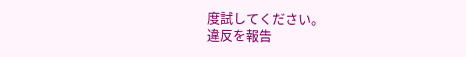度試してください。
違反を報告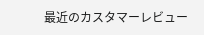最近のカスタマーレビュー